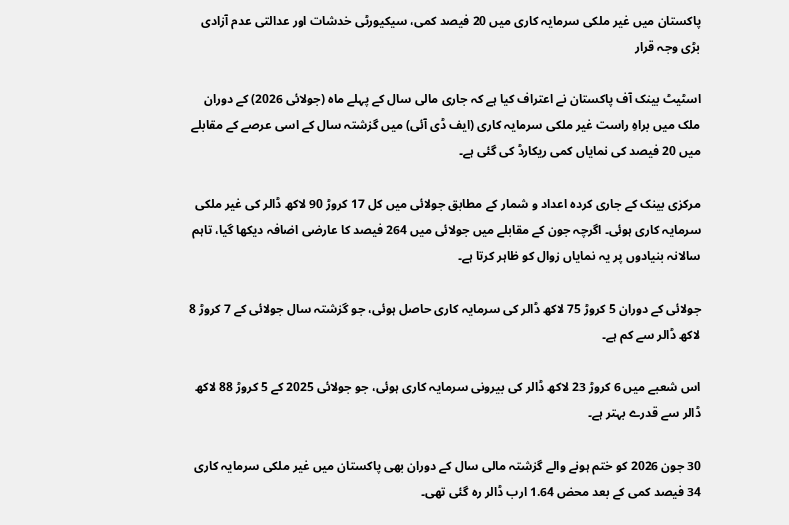پاکستان میں غیر ملکی سرمایہ کاری میں 20 فیصد کمی، سیکیورٹی خدشات اور عدالتی عدم آزادی بڑی وجہ قرار

اسٹیٹ بینک آف پاکستان نے اعتراف کیا ہے کہ جاری مالی سال کے پہلے ماہ (جولائی 2026) کے دوران ملک میں براہِ راست غیر ملکی سرمایہ کاری (ایف ڈی آئی) میں گزشتہ سال کے اسی عرصے کے مقابلے میں 20 فیصد کی نمایاں کمی ریکارڈ کی گئی ہے۔

مرکزی بینک کے جاری کردہ اعداد و شمار کے مطابق جولائی میں کل 17 کروڑ 90 لاکھ ڈالر کی غیر ملکی سرمایہ کاری ہوئی۔ اگرچہ جون کے مقابلے میں جولائی میں 264 فیصد کا عارضی اضافہ دیکھا گیا، تاہم سالانہ بنیادوں پر یہ نمایاں زوال کو ظاہر کرتا ہے۔

جولائی کے دوران 5 کروڑ 75 لاکھ ڈالر کی سرمایہ کاری حاصل ہوئی، جو گزشتہ سال جولائی کے 7 کروڑ 8 لاکھ ڈالر سے کم ہے۔

اس شعبے میں 6 کروڑ 23 لاکھ ڈالر کی بیرونی سرمایہ کاری ہوئی، جو جولائی 2025 کے 5 کروڑ 88 لاکھ ڈالر سے قدرے بہتر ہے۔

30 جون 2026 کو ختم ہونے والے گزشتہ مالی سال کے دوران بھی پاکستان میں غیر ملکی سرمایہ کاری 34 فیصد کمی کے بعد محض 1.64 ارب ڈالر رہ گئی تھی۔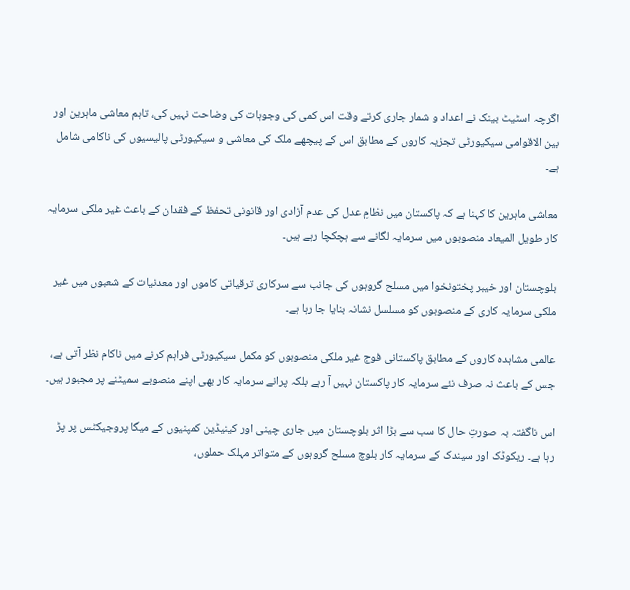اگرچہ اسٹیٹ بینک نے اعداد و شمار جاری کرتے وقت اس کمی کی وجوہات کی وضاحت نہیں کی، تاہم معاشی ماہرین اور بین الاقوامی سیکیورٹی تجزیہ کاروں کے مطابق اس کے پیچھے ملک کی معاشی و سیکیورٹی پالیسیوں کی ناکامی شامل ہے۔

معاشی ماہرین کا کہنا ہے کہ پاکستان میں نظامِ عدل کی عدم آزادی اور قانونی تحفظ کے فقدان کے باعث غیر ملکی سرمایہ کار طویل الميعاد منصوبوں میں سرمایہ لگانے سے ہچکچا رہے ہیں۔

بلوچستان اور خیبر پختونخوا میں مسلح گروہوں کی جانب سے سرکاری ترقیاتی کاموں اور معدنیات کے شعبوں میں غیر ملکی سرمایہ کاری کے منصوبوں کو مسلسل نشانہ بنایا جا رہا ہے۔

عالمی مشاہدہ کاروں کے مطابق پاکستانی فوج غیر ملکی منصوبوں کو مکمل سیکیورٹی فراہم کرنے میں ناکام نظر آتی ہے، جس کے باعث نہ صرف نئے سرمایہ کار پاکستان نہیں آ رہے بلکہ پرانے سرمایہ کار بھی اپنے منصوبے سمیٹنے پر مجبور ہیں۔

اس ناگفتہ بہ صورتِ حال کا سب سے بڑا اثر بلوچستان میں جاری چینی اور کینیڈین کمپنیوں کے میگا پروجیکٹس پر پڑ رہا ہے۔ ریکوڈک اور سیندک کے سرمایہ کار بلوچ مسلح گروہوں کے متواتر مہلک حملوں،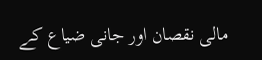مالی نقصان اور جانی ضیاع کے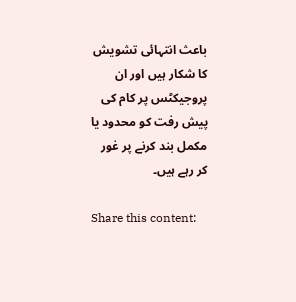باعث انتہائی تشویش کا شکار ہیں اور ان پروجیکٹس پر کام کی پیش رفت کو محدود یا مکمل بند کرنے پر غور کر رہے ہیں۔

Share this content: